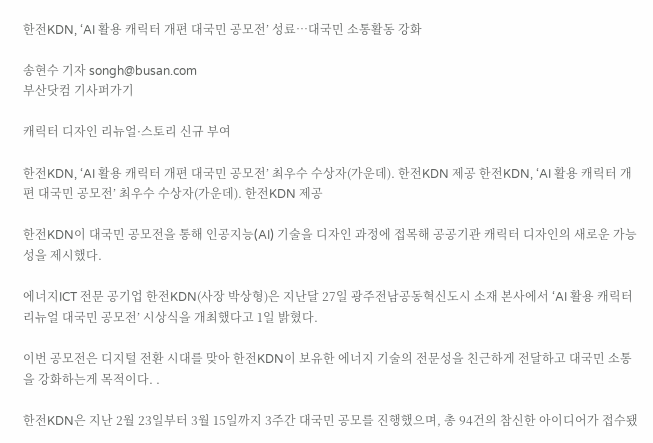한전KDN, ‘AI 활용 캐릭터 개편 대국민 공모전’ 성료…대국민 소통활동 강화

송현수 기자 songh@busan.com
부산닷컴 기사퍼가기

캐릭터 디자인 리뉴얼·스토리 신규 부여

한전KDN, ‘AI 활용 캐릭터 개편 대국민 공모전’ 최우수 수상자(가운데). 한전KDN 제공 한전KDN, ‘AI 활용 캐릭터 개편 대국민 공모전’ 최우수 수상자(가운데). 한전KDN 제공

한전KDN이 대국민 공모전을 통해 인공지능(AI) 기술을 디자인 과정에 접목해 공공기관 캐릭터 디자인의 새로운 가능성을 제시했다.

에너지ICT 전문 공기업 한전KDN(사장 박상형)은 지난달 27일 광주전남공동혁신도시 소재 본사에서 ‘AI 활용 캐릭터 리뉴얼 대국민 공모전’ 시상식을 개최했다고 1일 밝혔다.

이번 공모전은 디지털 전환 시대를 맞아 한전KDN이 보유한 에너지 기술의 전문성을 친근하게 전달하고 대국민 소통을 강화하는게 목적이다. .

한전KDN은 지난 2월 23일부터 3월 15일까지 3주간 대국민 공모를 진행했으며, 총 94건의 참신한 아이디어가 접수됐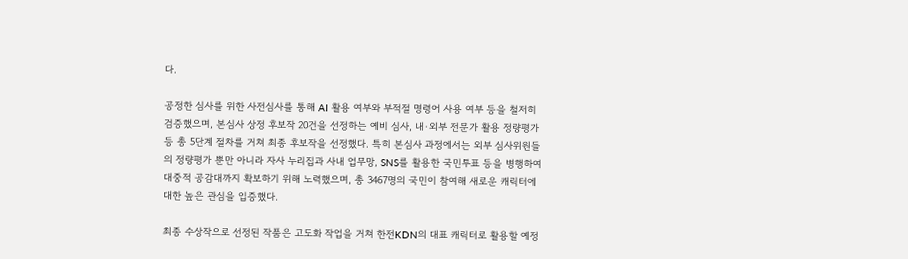다.

공정한 심사를 위한 사전심사를 통해 AI 활용 여부와 부적절 명령어 사용 여부 등을 철저히 검증했으며, 본심사 상정 후보작 20건을 선정하는 예비 심사, 내·외부 전문가 활용 정량평가 등 총 5단계 절차를 거쳐 최종 후보작을 선정했다. 특히 본심사 과정에서는 외부 심사위원들의 정량평가 뿐만 아니라 자사 누리집과 사내 업무망, SNS를 활용한 국민투표 등을 병행하여 대중적 공감대까지 확보하기 위해 노력했으며, 총 3467명의 국민이 참여해 새로운 캐릭터에 대한 높은 관심을 입증했다.

최종 수상작으로 선정된 작품은 고도화 작업을 거쳐 한전KDN의 대표 캐릭터로 활용할 예정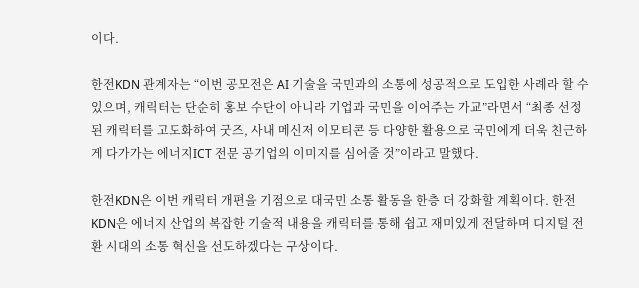이다.

한전KDN 관계자는 “이번 공모전은 AI 기술을 국민과의 소통에 성공적으로 도입한 사례라 할 수 있으며, 캐릭터는 단순히 홍보 수단이 아니라 기업과 국민을 이어주는 가교”라면서 “최종 선정된 캐릭터를 고도화하여 굿즈, 사내 메신저 이모티콘 등 다양한 활용으로 국민에게 더욱 친근하게 다가가는 에너지ICT 전문 공기업의 이미지를 심어줄 것”이라고 말했다.

한전KDN은 이번 캐릭터 개편을 기점으로 대국민 소통 활동을 한층 더 강화할 계획이다. 한전KDN은 에너지 산업의 복잡한 기술적 내용을 캐릭터를 통해 쉽고 재미있게 전달하며 디지털 전환 시대의 소통 혁신을 선도하겠다는 구상이다.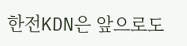한전KDN은 앞으로도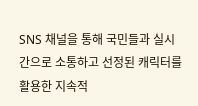SNS 채널을 통해 국민들과 실시간으로 소통하고 선정된 캐릭터를 활용한 지속적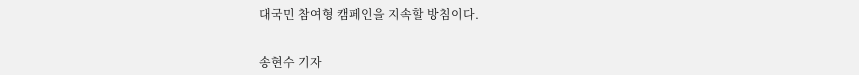대국민 참여형 캠페인을 지속할 방침이다.


송현수 기자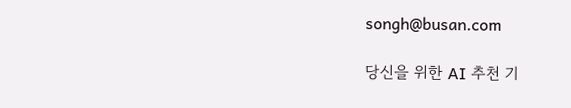songh@busan.com

당신을 위한 AI 추천 기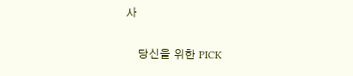사

    당신을 위한 PICK